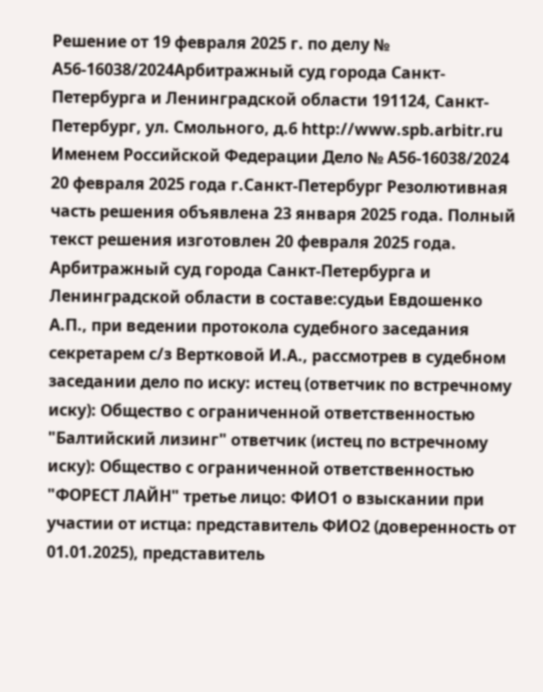Решение от 19 февраля 2025 г. по делу № А56-16038/2024Арбитражный суд города Санкт-Петербурга и Ленинградской области 191124, Санкт-Петербург, ул. Смольного, д.6 http://www.spb.arbitr.ru Именем Российской Федерации Дело № А56-16038/2024 20 февраля 2025 года г.Санкт-Петербург Резолютивная часть решения объявлена 23 января 2025 года. Полный текст решения изготовлен 20 февраля 2025 года. Арбитражный суд города Санкт-Петербурга и Ленинградской области в составе:судьи Евдошенко А.П., при ведении протокола судебного заседания секретарем с/з Вертковой И.А., рассмотрев в судебном заседании дело по иску: истец (ответчик по встречному иску): Общество с ограниченной ответственностью "Балтийский лизинг" ответчик (истец по встречному иску): Общество с ограниченной ответственностью "ФОРЕСТ ЛАЙН" третье лицо: ФИО1 о взыскании при участии от истца: представитель ФИО2 (доверенность от 01.01.2025), представитель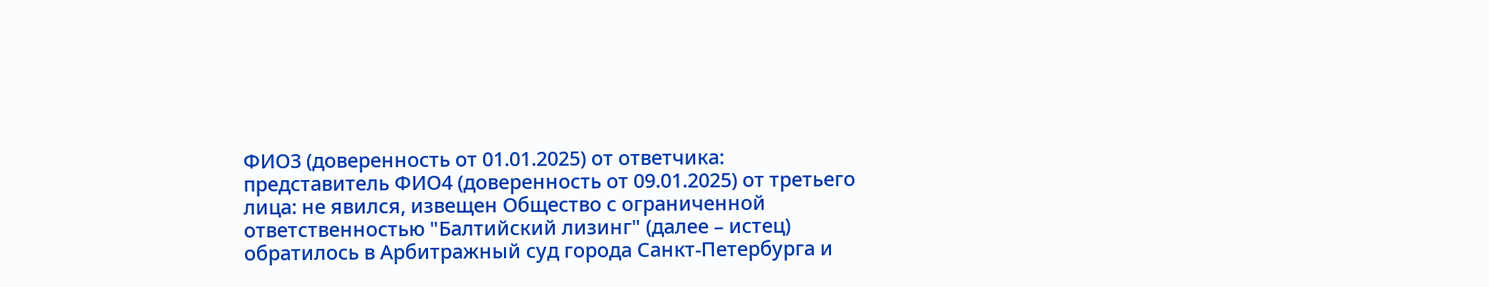ФИО3 (доверенность от 01.01.2025) от ответчика: представитель ФИО4 (доверенность от 09.01.2025) от третьего лица: не явился, извещен Общество с ограниченной ответственностью "Балтийский лизинг" (далее – истец) обратилось в Арбитражный суд города Санкт-Петербурга и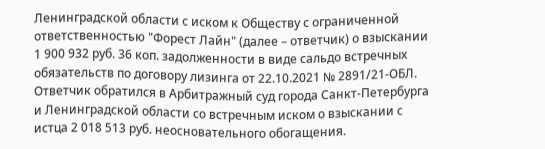Ленинградской области с иском к Обществу с ограниченной ответственностью "Форест Лайн" (далее – ответчик) о взыскании 1 900 932 руб. 36 коп. задолженности в виде сальдо встречных обязательств по договору лизинга от 22.10.2021 № 2891/21-ОБЛ. Ответчик обратился в Арбитражный суд города Санкт-Петербурга и Ленинградской области со встречным иском о взыскании с истца 2 018 513 руб. неосновательного обогащения.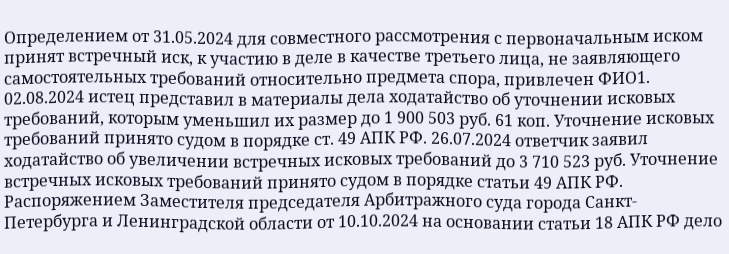Определением от 31.05.2024 для совместного рассмотрения с первоначальным иском принят встречный иск, к участию в деле в качестве третьего лица, не заявляющего самостоятельных требований относительно предмета спора, привлечен ФИО1. 02.08.2024 истец представил в материалы дела ходатайство об уточнении исковых требований, которым уменьшил их размер до 1 900 503 руб. 61 коп. Уточнение исковых требований принято судом в порядке ст. 49 АПК РФ. 26.07.2024 ответчик заявил ходатайство об увеличении встречных исковых требований до 3 710 523 руб. Уточнение встречных исковых требований принято судом в порядке статьи 49 АПК РФ. Распоряжением Заместителя председателя Арбитражного суда города Санкт-Петербурга и Ленинградской области от 10.10.2024 на основании статьи 18 АПК РФ дело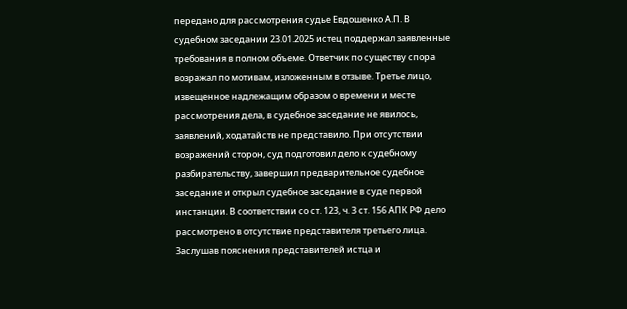передано для рассмотрения судье Евдошенко А.П. В судебном заседании 23.01.2025 истец поддержал заявленные требования в полном объеме. Ответчик по существу спора возражал по мотивам, изложенным в отзыве. Третье лицо, извещенное надлежащим образом о времени и месте рассмотрения дела, в судебное заседание не явилось, заявлений, ходатайств не представило. При отсутствии возражений сторон, суд подготовил дело к судебному разбирательству, завершил предварительное судебное заседание и открыл судебное заседание в суде первой инстанции. В соответствии со ст. 123, ч. 3 ст. 156 АПК РФ дело рассмотрено в отсутствие представителя третьего лица. Заслушав пояснения представителей истца и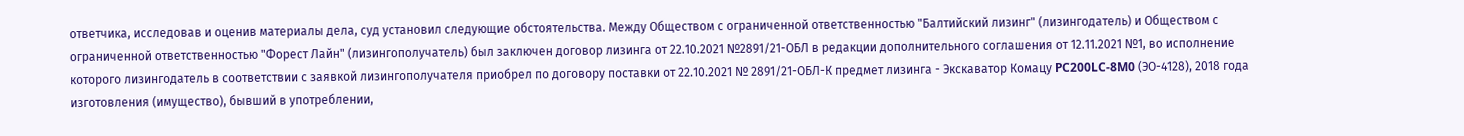ответчика, исследовав и оценив материалы дела, суд установил следующие обстоятельства. Между Обществом с ограниченной ответственностью "Балтийский лизинг" (лизингодатель) и Обществом с ограниченной ответственностью "Форест Лайн" (лизингополучатель) был заключен договор лизинга от 22.10.2021 №2891/21-ОБЛ в редакции дополнительного соглашения от 12.11.2021 №1, во исполнение которого лизингодатель в соответствии с заявкой лизингополучателя приобрел по договору поставки от 22.10.2021 № 2891/21-ОБЛ-К предмет лизинга - Экскаватор Комацу PC200LC-8M0 (ЭО-4128), 2018 года изготовления (имущество), бывший в употреблении,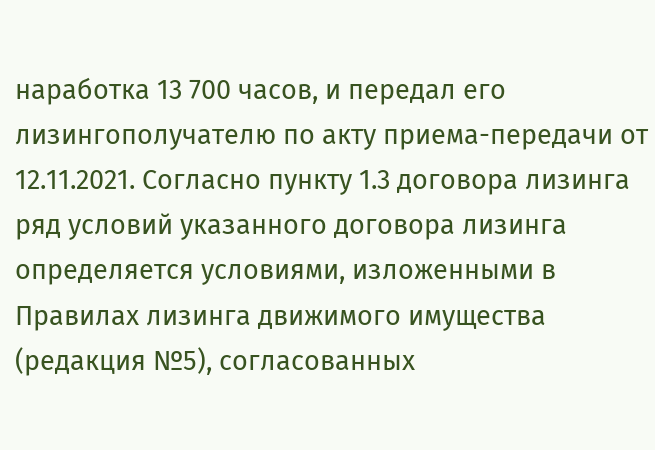наработка 13 700 часов, и передал его лизингополучателю по акту приема-передачи от 12.11.2021. Согласно пункту 1.3 договора лизинга ряд условий указанного договора лизинга определяется условиями, изложенными в Правилах лизинга движимого имущества (редакция №5), согласованных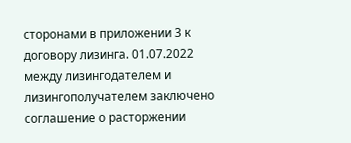сторонами в приложении 3 к договору лизинга. 01.07.2022 между лизингодателем и лизингополучателем заключено соглашение о расторжении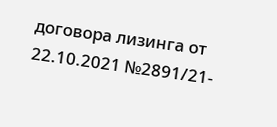договора лизинга от 22.10.2021 №2891/21-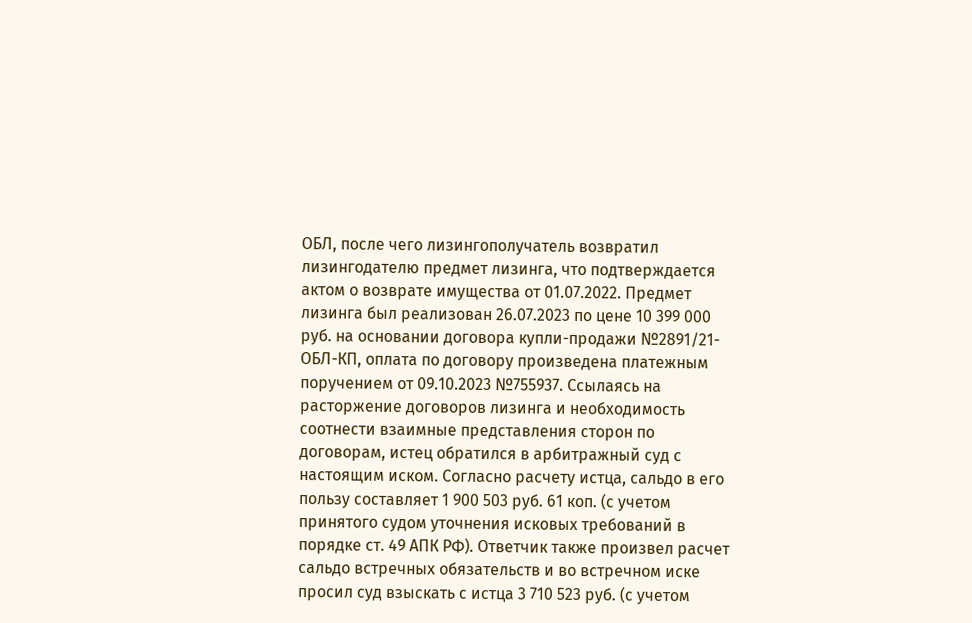ОБЛ, после чего лизингополучатель возвратил лизингодателю предмет лизинга, что подтверждается актом о возврате имущества от 01.07.2022. Предмет лизинга был реализован 26.07.2023 по цене 10 399 000 руб. на основании договора купли-продажи №2891/21-ОБЛ-КП, оплата по договору произведена платежным поручением от 09.10.2023 №755937. Ссылаясь на расторжение договоров лизинга и необходимость соотнести взаимные представления сторон по договорам, истец обратился в арбитражный суд с настоящим иском. Согласно расчету истца, сальдо в его пользу составляет 1 900 503 руб. 61 коп. (с учетом принятого судом уточнения исковых требований в порядке ст. 49 АПК РФ). Ответчик также произвел расчет сальдо встречных обязательств и во встречном иске просил суд взыскать с истца 3 710 523 руб. (с учетом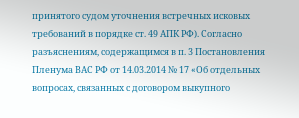принятого судом уточнения встречных исковых требований в порядке ст. 49 АПК РФ). Согласно разъяснениям, содержащимся в п. 3 Постановления Пленума ВАС РФ от 14.03.2014 № 17 «Об отдельных вопросах, связанных с договором выкупного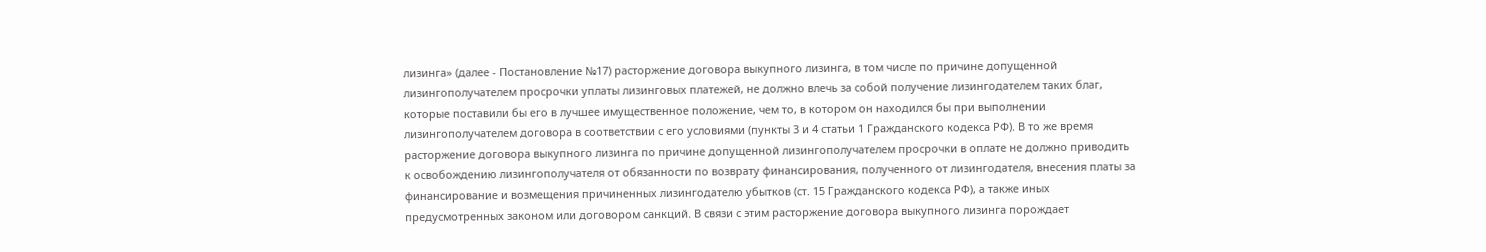лизинга» (далее - Постановление №17) расторжение договора выкупного лизинга, в том числе по причине допущенной лизингополучателем просрочки уплаты лизинговых платежей, не должно влечь за собой получение лизингодателем таких благ, которые поставили бы его в лучшее имущественное положение, чем то, в котором он находился бы при выполнении лизингополучателем договора в соответствии с его условиями (пункты 3 и 4 статьи 1 Гражданского кодекса РФ). В то же время расторжение договора выкупного лизинга по причине допущенной лизингополучателем просрочки в оплате не должно приводить к освобождению лизингополучателя от обязанности по возврату финансирования, полученного от лизингодателя, внесения платы за финансирование и возмещения причиненных лизингодателю убытков (ст. 15 Гражданского кодекса РФ), а также иных предусмотренных законом или договором санкций. В связи с этим расторжение договора выкупного лизинга порождает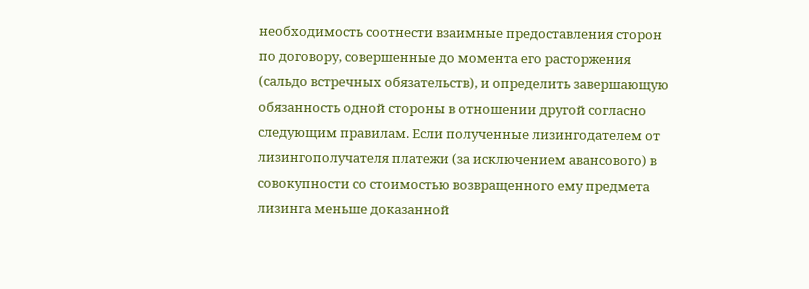необходимость соотнести взаимные предоставления сторон по договору, совершенные до момента его расторжения (сальдо встречных обязательств), и определить завершающую обязанность одной стороны в отношении другой согласно следующим правилам. Если полученные лизингодателем от лизингополучателя платежи (за исключением авансового) в совокупности со стоимостью возвращенного ему предмета лизинга меньше доказанной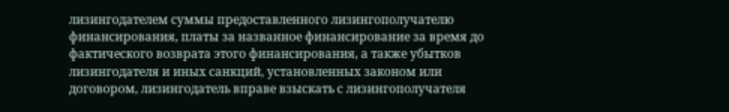лизингодателем суммы предоставленного лизингополучателю финансирования, платы за названное финансирование за время до фактического возврата этого финансирования, а также убытков лизингодателя и иных санкций, установленных законом или договором, лизингодатель вправе взыскать с лизингополучателя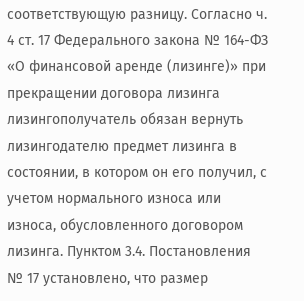соответствующую разницу. Согласно ч. 4 ст. 17 Федерального закона № 164-ФЗ «О финансовой аренде (лизинге)» при прекращении договора лизинга лизингополучатель обязан вернуть лизингодателю предмет лизинга в состоянии, в котором он его получил, с учетом нормального износа или износа, обусловленного договором лизинга. Пунктом 3.4. Постановления № 17 установлено, что размер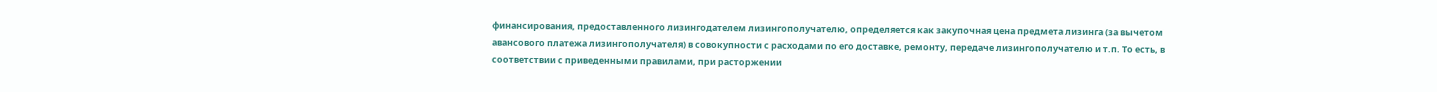финансирования, предоставленного лизингодателем лизингополучателю, определяется как закупочная цена предмета лизинга (за вычетом авансового платежа лизингополучателя) в совокупности с расходами по его доставке, ремонту, передаче лизингополучателю и т.п. То есть, в соответствии с приведенными правилами, при расторжении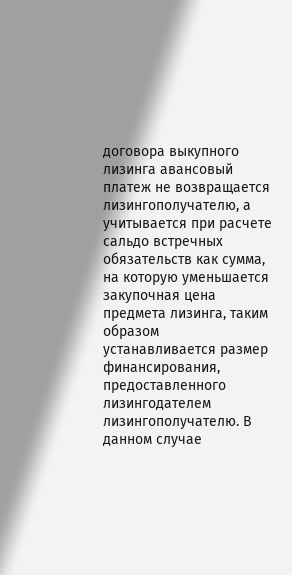договора выкупного лизинга авансовый платеж не возвращается лизингополучателю, а учитывается при расчете сальдо встречных обязательств как сумма, на которую уменьшается закупочная цена предмета лизинга, таким образом устанавливается размер финансирования, предоставленного лизингодателем лизингополучателю. В данном случае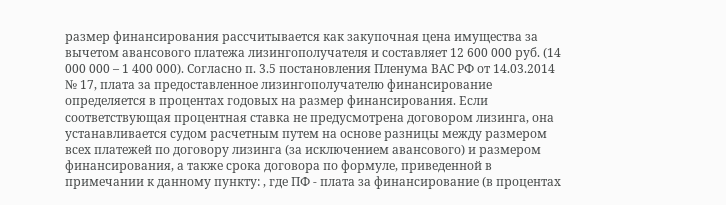размер финансирования рассчитывается как закупочная цена имущества за вычетом авансового платежа лизингополучателя и составляет 12 600 000 руб. (14 000 000 – 1 400 000). Согласно п. 3.5 постановления Пленума ВАС РФ от 14.03.2014 № 17, плата за предоставленное лизингополучателю финансирование определяется в процентах годовых на размер финансирования. Если соответствующая процентная ставка не предусмотрена договором лизинга, она устанавливается судом расчетным путем на основе разницы между размером всех платежей по договору лизинга (за исключением авансового) и размером финансирования, а также срока договора по формуле, приведенной в примечании к данному пункту: , где ПФ - плата за финансирование (в процентах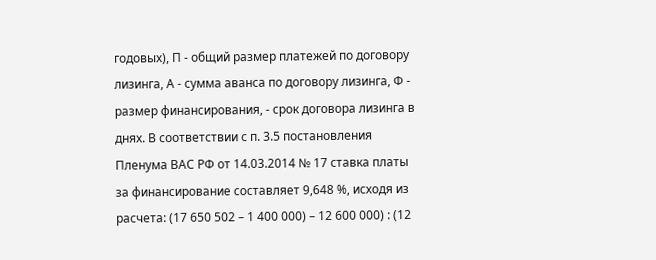годовых), П - общий размер платежей по договору лизинга, А - сумма аванса по договору лизинга, Ф - размер финансирования, - срок договора лизинга в днях. В соответствии с п. 3.5 постановления Пленума ВАС РФ от 14.03.2014 № 17 ставка платы за финансирование составляет 9,648 %, исходя из расчета: (17 650 502 – 1 400 000) – 12 600 000) : (12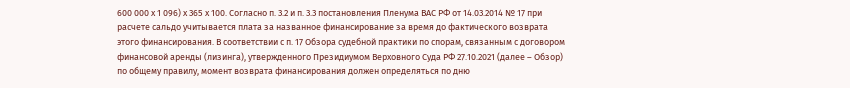600 000 х 1 096) х 365 х 100. Согласно п. 3.2 и п. 3.3 постановления Пленума ВАС РФ от 14.03.2014 № 17 при расчете сальдо учитывается плата за названное финансирование за время до фактического возврата этого финансирования. В соответствии с п. 17 Обзора судебной практики по спорам, связанным с договором финансовой аренды (лизинга), утвержденного Президиумом Верховного Суда РФ 27.10.2021 (далее – Обзор) по общему правилу, момент возврата финансирования должен определяться по дню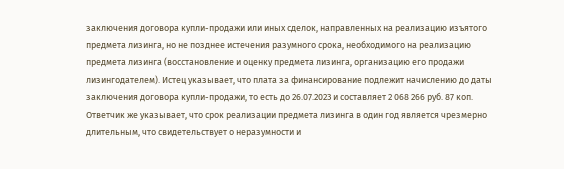заключения договора купли-продажи или иных сделок, направленных на реализацию изъятого предмета лизинга, но не позднее истечения разумного срока, необходимого на реализацию предмета лизинга (восстановление и оценку предмета лизинга, организацию его продажи лизингодателем). Истец указывает, что плата за финансирование подлежит начислению до даты заключения договора купли-продажи, то есть до 26.07.2023 и составляет 2 068 266 руб. 87 коп. Ответчик же указывает, что срок реализации предмета лизинга в один год является чрезмерно длительным, что свидетельствует о неразумности и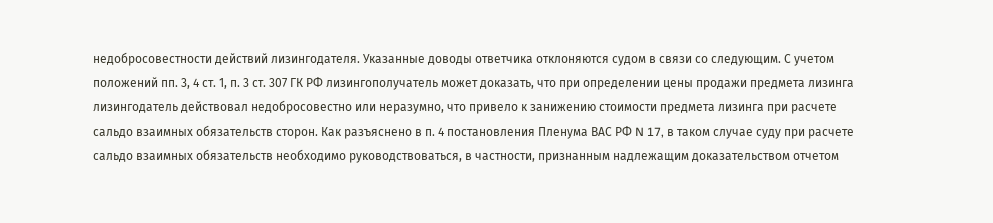недобросовестности действий лизингодателя. Указанные доводы ответчика отклоняются судом в связи со следующим. С учетом положений пп. 3, 4 ст. 1, п. 3 ст. 307 ГК РФ лизингополучатель может доказать, что при определении цены продажи предмета лизинга лизингодатель действовал недобросовестно или неразумно, что привело к занижению стоимости предмета лизинга при расчете сальдо взаимных обязательств сторон. Как разъяснено в п. 4 постановления Пленума ВАС РФ N 17, в таком случае суду при расчете сальдо взаимных обязательств необходимо руководствоваться, в частности, признанным надлежащим доказательством отчетом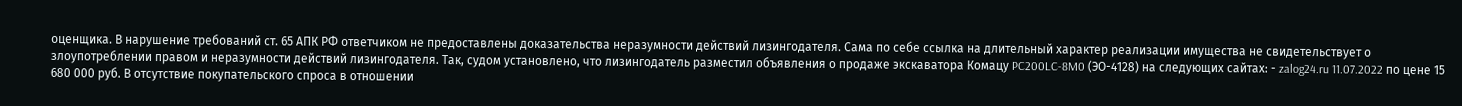оценщика. В нарушение требований ст. 65 АПК РФ ответчиком не предоставлены доказательства неразумности действий лизингодателя. Сама по себе ссылка на длительный характер реализации имущества не свидетельствует о злоупотреблении правом и неразумности действий лизингодателя. Так, судом установлено, что лизингодатель разместил объявления о продаже экскаватора Комацу PC200LC-8M0 (ЭО-4128) на следующих сайтах: - zalog24.ru 11.07.2022 по цене 15 680 000 руб. В отсутствие покупательского спроса в отношении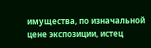имущества, по изначальной цене экспозиции, истец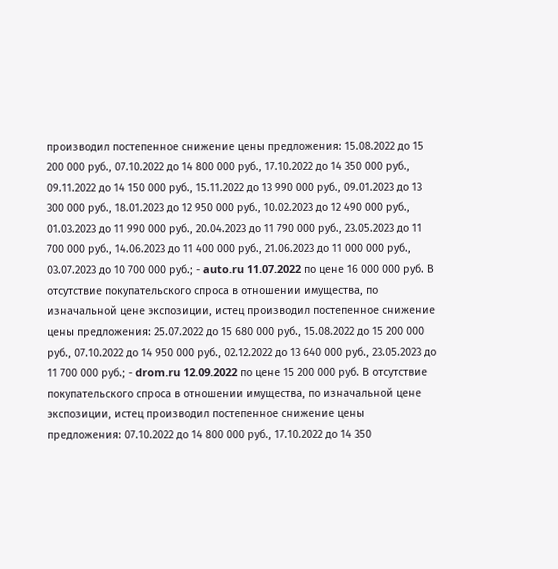производил постепенное снижение цены предложения: 15.08.2022 до 15 200 000 руб., 07.10.2022 до 14 800 000 руб., 17.10.2022 до 14 350 000 руб., 09.11.2022 до 14 150 000 руб., 15.11.2022 до 13 990 000 руб., 09.01.2023 до 13 300 000 руб., 18.01.2023 до 12 950 000 руб., 10.02.2023 до 12 490 000 руб., 01.03.2023 до 11 990 000 руб., 20.04.2023 до 11 790 000 руб., 23.05.2023 до 11 700 000 руб., 14.06.2023 до 11 400 000 руб., 21.06.2023 до 11 000 000 руб., 03.07.2023 до 10 700 000 руб.; - auto.ru 11.07.2022 по цене 16 000 000 руб. В отсутствие покупательского спроса в отношении имущества, по изначальной цене экспозиции, истец производил постепенное снижение цены предложения: 25.07.2022 до 15 680 000 руб., 15.08.2022 до 15 200 000 руб., 07.10.2022 до 14 950 000 руб., 02.12.2022 до 13 640 000 руб., 23.05.2023 до 11 700 000 руб.; - drom.ru 12.09.2022 по цене 15 200 000 руб. В отсутствие покупательского спроса в отношении имущества, по изначальной цене экспозиции, истец производил постепенное снижение цены предложения: 07.10.2022 до 14 800 000 руб., 17.10.2022 до 14 350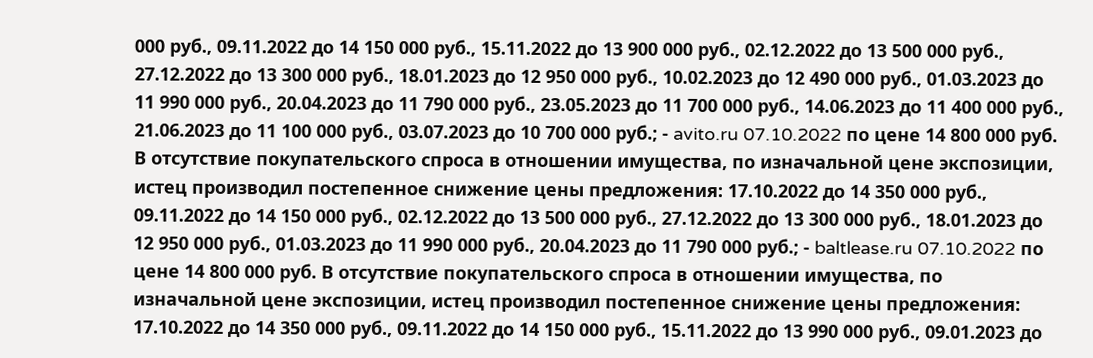000 руб., 09.11.2022 до 14 150 000 руб., 15.11.2022 до 13 900 000 руб., 02.12.2022 до 13 500 000 руб., 27.12.2022 до 13 300 000 руб., 18.01.2023 до 12 950 000 руб., 10.02.2023 до 12 490 000 руб., 01.03.2023 до 11 990 000 руб., 20.04.2023 до 11 790 000 руб., 23.05.2023 до 11 700 000 руб., 14.06.2023 до 11 400 000 руб., 21.06.2023 до 11 100 000 руб., 03.07.2023 до 10 700 000 руб.; - avito.ru 07.10.2022 по цене 14 800 000 руб. В отсутствие покупательского спроса в отношении имущества, по изначальной цене экспозиции, истец производил постепенное снижение цены предложения: 17.10.2022 до 14 350 000 руб., 09.11.2022 до 14 150 000 руб., 02.12.2022 до 13 500 000 руб., 27.12.2022 до 13 300 000 руб., 18.01.2023 до 12 950 000 руб., 01.03.2023 до 11 990 000 руб., 20.04.2023 до 11 790 000 руб.; - baltlease.ru 07.10.2022 по цене 14 800 000 руб. В отсутствие покупательского спроса в отношении имущества, по изначальной цене экспозиции, истец производил постепенное снижение цены предложения: 17.10.2022 до 14 350 000 руб., 09.11.2022 до 14 150 000 руб., 15.11.2022 до 13 990 000 руб., 09.01.2023 до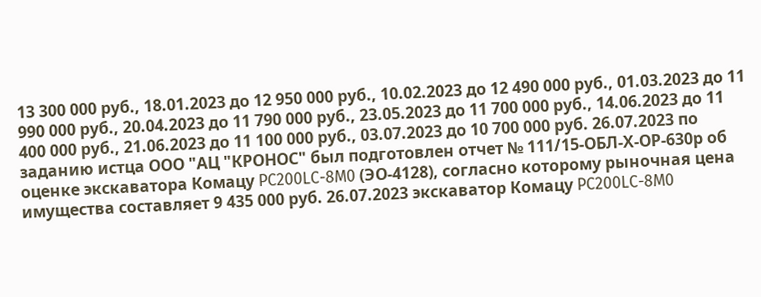13 300 000 руб., 18.01.2023 до 12 950 000 руб., 10.02.2023 до 12 490 000 руб., 01.03.2023 до 11 990 000 руб., 20.04.2023 до 11 790 000 руб., 23.05.2023 до 11 700 000 руб., 14.06.2023 до 11 400 000 руб., 21.06.2023 до 11 100 000 руб., 03.07.2023 до 10 700 000 руб. 26.07.2023 по заданию истца ООО "АЦ "КРОНОС" был подготовлен отчет № 111/15-ОБЛ-Х-ОР-630р об оценке экскаватора Комацу PC200LC-8M0 (ЭО-4128), согласно которому рыночная цена имущества составляет 9 435 000 руб. 26.07.2023 экскаватор Комацу PC200LC-8M0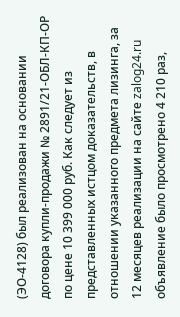(ЭО-4128) был реализован на основании договора купли-продажи № 2891/21-ОБЛ-КП-ОР по цене 10 399 000 руб. Как следует из представленных истцом доказательств, в отношении указанного предмета лизинга, за 12 месяцев реализации на сайте zalog24.ru объявление было просмотрено 4 210 раз,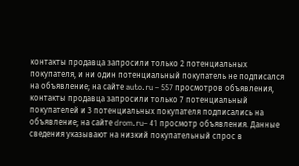контакты продавца запросили только 2 потенциальных покупателя, и ни один потенциальный покупатель не подписался на объявление; на сайте auto.ru – 557 просмотров объявления, контакты продавца запросили только 7 потенциальный покупателей и 3 потенциальных покупателя подписались на объявление; на сайте drom.ru– 41 просмотр объявления. Данные сведения указывают на низкий покупательный спрос в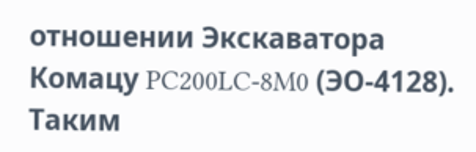отношении Экскаватора Комацу PC200LC-8M0 (ЭО-4128). Таким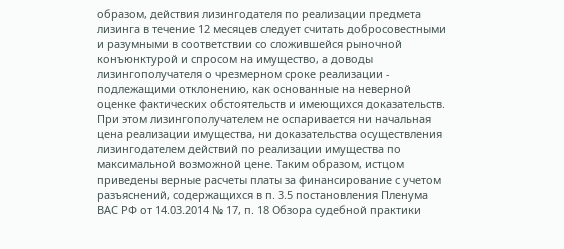образом, действия лизингодателя по реализации предмета лизинга в течение 12 месяцев следует считать добросовестными и разумными в соответствии со сложившейся рыночной конъюнктурой и спросом на имущество, а доводы лизингополучателя о чрезмерном сроке реализации - подлежащими отклонению, как основанные на неверной оценке фактических обстоятельств и имеющихся доказательств. При этом лизингополучателем не оспаривается ни начальная цена реализации имущества, ни доказательства осуществления лизингодателем действий по реализации имущества по максимальной возможной цене. Таким образом, истцом приведены верные расчеты платы за финансирование с учетом разъяснений, содержащихся в п. 3.5 постановления Пленума ВАС РФ от 14.03.2014 № 17, п. 18 Обзора судебной практики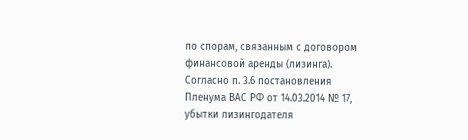по спорам, связанным с договором финансовой аренды (лизинга). Согласно п. 3.6 постановления Пленума ВАС РФ от 14.03.2014 № 17, убытки лизингодателя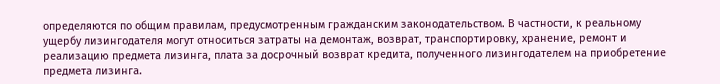определяются по общим правилам, предусмотренным гражданским законодательством. В частности, к реальному ущербу лизингодателя могут относиться затраты на демонтаж, возврат, транспортировку, хранение, ремонт и реализацию предмета лизинга, плата за досрочный возврат кредита, полученного лизингодателем на приобретение предмета лизинга.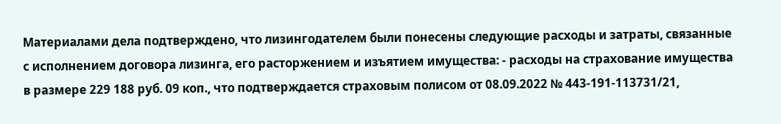Материалами дела подтверждено, что лизингодателем были понесены следующие расходы и затраты, связанные с исполнением договора лизинга, его расторжением и изъятием имущества: - расходы на страхование имущества в размере 229 188 руб. 09 коп., что подтверждается страховым полисом от 08.09.2022 № 443-191-113731/21,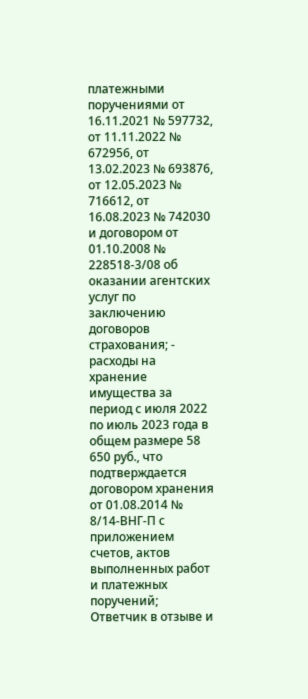платежными поручениями от 16.11.2021 № 597732, от 11.11.2022 № 672956, от 13.02.2023 № 693876, от 12.05.2023 № 716612, от 16.08.2023 № 742030 и договором от 01.10.2008 № 228518-3/08 об оказании агентских услуг по заключению договоров страхования; - расходы на хранение имущества за период с июля 2022 по июль 2023 года в общем размере 58 650 руб., что подтверждается договором хранения от 01.08.2014 № 8/14-ВНГ-П с приложением счетов, актов выполненных работ и платежных поручений; Ответчик в отзыве и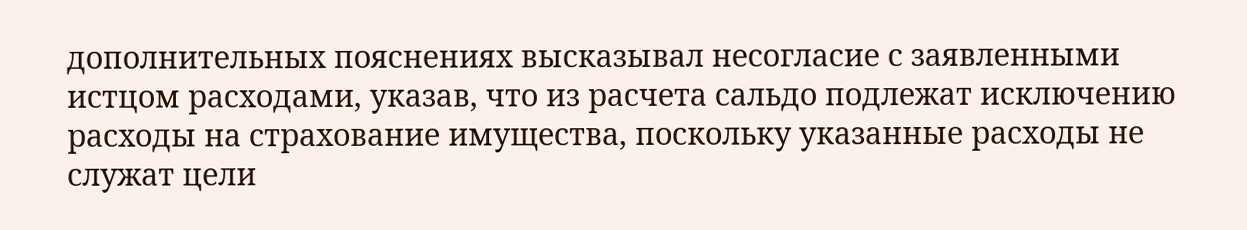дополнительных пояснениях высказывал несогласие с заявленными истцом расходами, указав, что из расчета сальдо подлежат исключению расходы на страхование имущества, поскольку указанные расходы не служат цели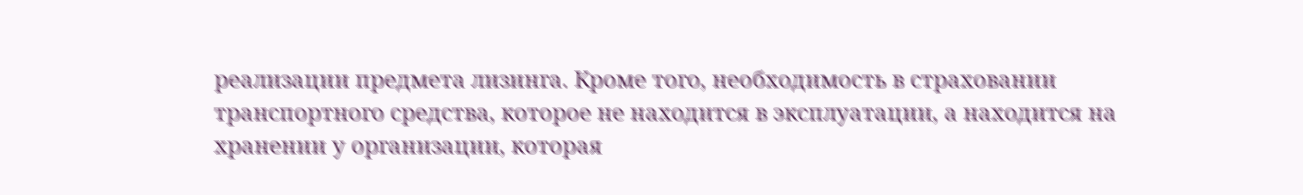реализации предмета лизинга. Кроме того, необходимость в страховании транспортного средства, которое не находится в эксплуатации, а находится на хранении у организации, которая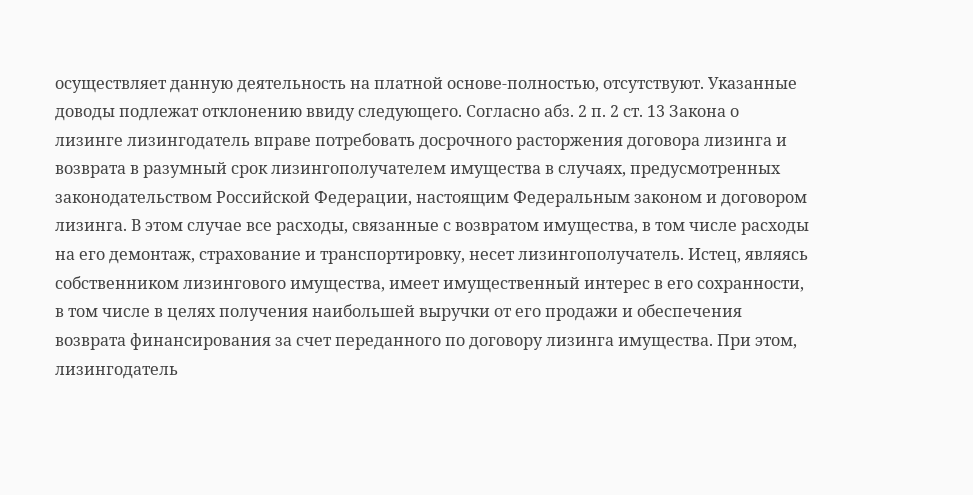осуществляет данную деятельность на платной основе-полностью, отсутствуют. Указанные доводы подлежат отклонению ввиду следующего. Согласно абз. 2 п. 2 ст. 13 Закона о лизинге лизингодатель вправе потребовать досрочного расторжения договора лизинга и возврата в разумный срок лизингополучателем имущества в случаях, предусмотренных законодательством Российской Федерации, настоящим Федеральным законом и договором лизинга. В этом случае все расходы, связанные с возвратом имущества, в том числе расходы на его демонтаж, страхование и транспортировку, несет лизингополучатель. Истец, являясь собственником лизингового имущества, имеет имущественный интерес в его сохранности, в том числе в целях получения наибольшей выручки от его продажи и обеспечения возврата финансирования за счет переданного по договору лизинга имущества. При этом, лизингодатель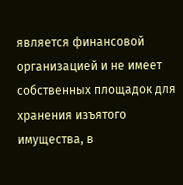является финансовой организацией и не имеет собственных площадок для хранения изъятого имущества, в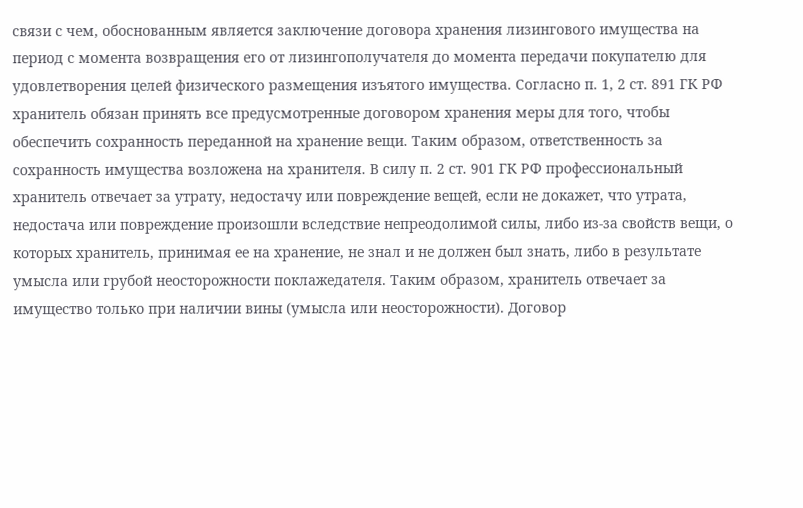связи с чем, обоснованным является заключение договора хранения лизингового имущества на период с момента возвращения его от лизингополучателя до момента передачи покупателю для удовлетворения целей физического размещения изъятого имущества. Согласно п. 1, 2 ст. 891 ГК РФ хранитель обязан принять все предусмотренные договором хранения меры для того, чтобы обеспечить сохранность переданной на хранение вещи. Таким образом, ответственность за сохранность имущества возложена на хранителя. В силу п. 2 ст. 901 ГК РФ профессиональный хранитель отвечает за утрату, недостачу или повреждение вещей, если не докажет, что утрата, недостача или повреждение произошли вследствие непреодолимой силы, либо из-за свойств вещи, о которых хранитель, принимая ее на хранение, не знал и не должен был знать, либо в результате умысла или грубой неосторожности поклажедателя. Таким образом, хранитель отвечает за имущество только при наличии вины (умысла или неосторожности). Договор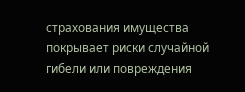страхования имущества покрывает риски случайной гибели или повреждения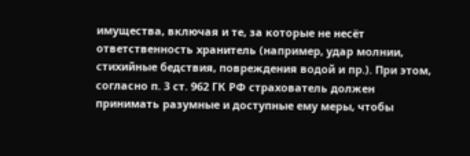имущества, включая и те, за которые не несёт ответственность хранитель (например, удар молнии, стихийные бедствия, повреждения водой и пр.). При этом, согласно п. 3 ст. 962 ГК РФ страхователь должен принимать разумные и доступные ему меры, чтобы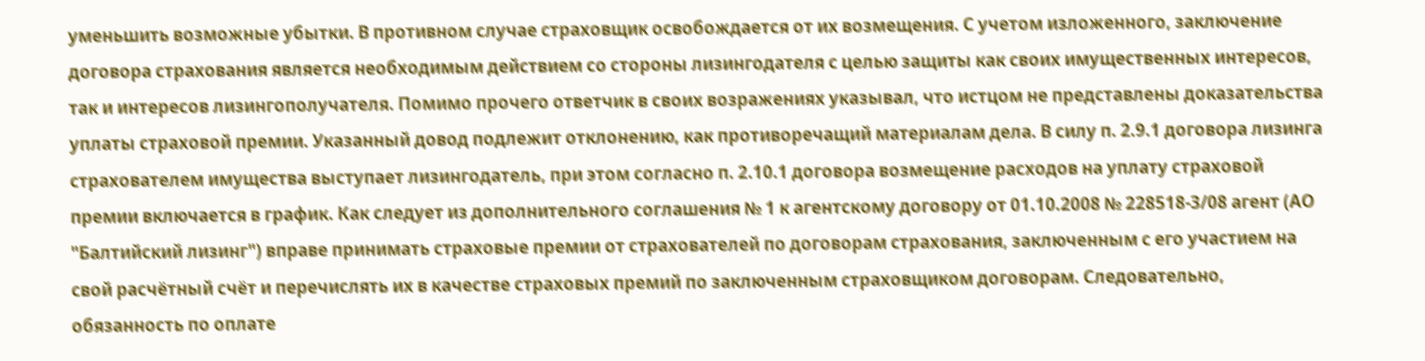уменьшить возможные убытки. В противном случае страховщик освобождается от их возмещения. С учетом изложенного, заключение договора страхования является необходимым действием со стороны лизингодателя с целью защиты как своих имущественных интересов, так и интересов лизингополучателя. Помимо прочего ответчик в своих возражениях указывал, что истцом не представлены доказательства уплаты страховой премии. Указанный довод подлежит отклонению, как противоречащий материалам дела. В силу п. 2.9.1 договора лизинга страхователем имущества выступает лизингодатель, при этом согласно п. 2.10.1 договора возмещение расходов на уплату страховой премии включается в график. Как следует из дополнительного соглашения № 1 к агентскому договору от 01.10.2008 № 228518-3/08 агент (АО "Балтийский лизинг") вправе принимать страховые премии от страхователей по договорам страхования, заключенным с его участием на свой расчётный счёт и перечислять их в качестве страховых премий по заключенным страховщиком договорам. Следовательно, обязанность по оплате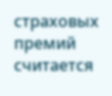страховых премий считается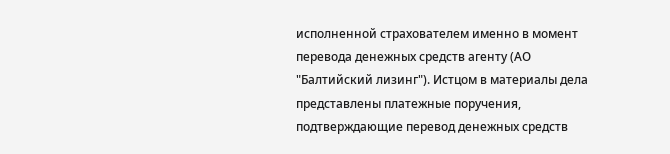исполненной страхователем именно в момент перевода денежных средств агенту (АО "Балтийский лизинг"). Истцом в материалы дела представлены платежные поручения, подтверждающие перевод денежных средств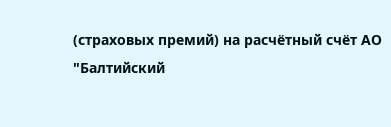(страховых премий) на расчётный счёт АО "Балтийский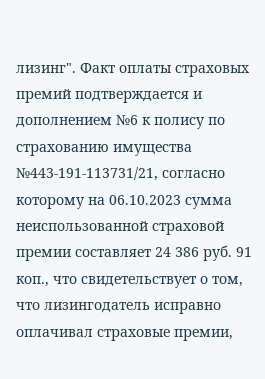лизинг". Факт оплаты страховых премий подтверждается и дополнением №6 к полису по страхованию имущества №443-191-113731/21, согласно которому на 06.10.2023 сумма неиспользованной страховой премии составляет 24 386 руб. 91 коп., что свидетельствует о том, что лизингодатель исправно оплачивал страховые премии,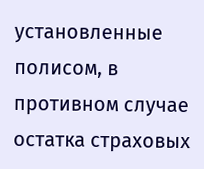установленные полисом, в противном случае остатка страховых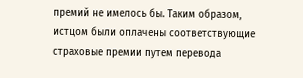премий не имелось бы. Таким образом, истцом были оплачены соответствующие страховые премии путем перевода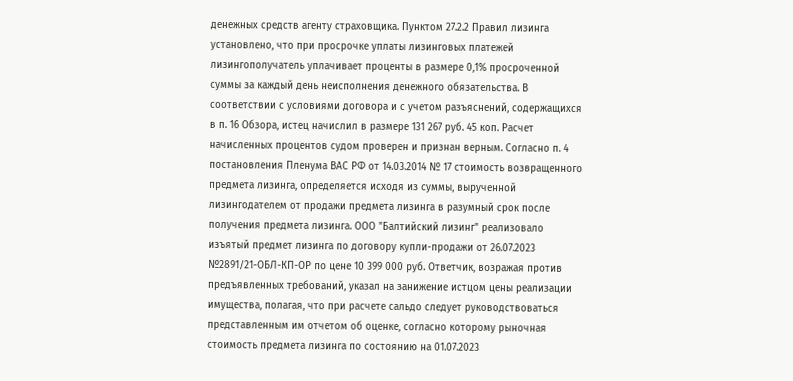денежных средств агенту страховщика. Пунктом 27.2.2 Правил лизинга установлено, что при просрочке уплаты лизинговых платежей лизингополучатель уплачивает проценты в размере 0,1% просроченной суммы за каждый день неисполнения денежного обязательства. В соответствии с условиями договора и с учетом разъяснений, содержащихся в п. 16 Обзора, истец начислил в размере 131 267 руб. 45 коп. Расчет начисленных процентов судом проверен и признан верным. Согласно п. 4 постановления Пленума ВАС РФ от 14.03.2014 № 17 стоимость возвращенного предмета лизинга, определяется исходя из суммы, вырученной лизингодателем от продажи предмета лизинга в разумный срок после получения предмета лизинга. ООО "Балтийский лизинг" реализовало изъятый предмет лизинга по договору купли-продажи от 26.07.2023 №2891/21-ОБЛ-КП-ОР по цене 10 399 000 руб. Ответчик, возражая против предъявленных требований, указал на занижение истцом цены реализации имущества, полагая, что при расчете сальдо следует руководствоваться представленным им отчетом об оценке, согласно которому рыночная стоимость предмета лизинга по состоянию на 01.07.2023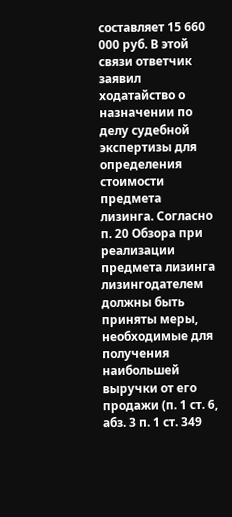составляет 15 660 000 руб. В этой связи ответчик заявил ходатайство о назначении по делу судебной экспертизы для определения стоимости предмета лизинга. Согласно п. 20 Обзора при реализации предмета лизинга лизингодателем должны быть приняты меры, необходимые для получения наибольшей выручки от его продажи (п. 1 ст. 6, абз. 3 п. 1 ст. 349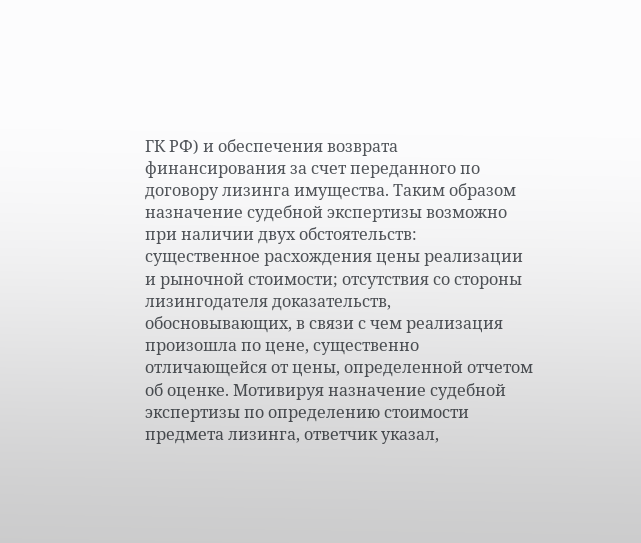ГК РФ) и обеспечения возврата финансирования за счет переданного по договору лизинга имущества. Таким образом назначение судебной экспертизы возможно при наличии двух обстоятельств: существенное расхождения цены реализации и рыночной стоимости; отсутствия со стороны лизингодателя доказательств, обосновывающих, в связи с чем реализация произошла по цене, существенно отличающейся от цены, определенной отчетом об оценке. Мотивируя назначение судебной экспертизы по определению стоимости предмета лизинга, ответчик указал,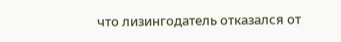что лизингодатель отказался от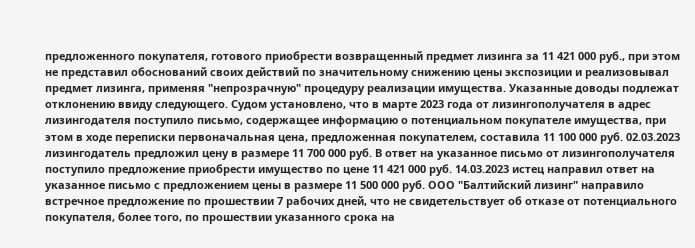предложенного покупателя, готового приобрести возвращенный предмет лизинга за 11 421 000 руб., при этом не представил обоснований своих действий по значительному снижению цены экспозиции и реализовывал предмет лизинга, применяя "непрозрачную" процедуру реализации имущества. Указанные доводы подлежат отклонению ввиду следующего. Судом установлено, что в марте 2023 года от лизингополучателя в адрес лизингодателя поступило письмо, содержащее информацию о потенциальном покупателе имущества, при этом в ходе переписки первоначальная цена, предложенная покупателем, составила 11 100 000 руб. 02.03.2023 лизингодатель предложил цену в размере 11 700 000 руб. В ответ на указанное письмо от лизингополучателя поступило предложение приобрести имущество по цене 11 421 000 руб. 14.03.2023 истец направил ответ на указанное письмо с предложением цены в размере 11 500 000 руб. ООО "Балтийский лизинг" направило встречное предложение по прошествии 7 рабочих дней, что не свидетельствует об отказе от потенциального покупателя, более того, по прошествии указанного срока на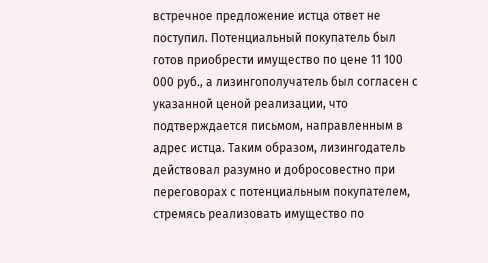встречное предложение истца ответ не поступил. Потенциальный покупатель был готов приобрести имущество по цене 11 100 000 руб., а лизингополучатель был согласен с указанной ценой реализации, что подтверждается письмом, направленным в адрес истца. Таким образом, лизингодатель действовал разумно и добросовестно при переговорах с потенциальным покупателем, стремясь реализовать имущество по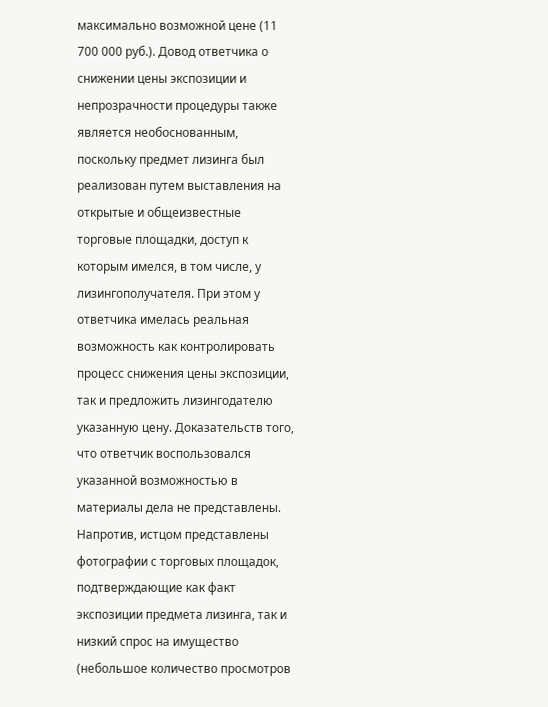максимально возможной цене (11 700 000 руб.). Довод ответчика о снижении цены экспозиции и непрозрачности процедуры также является необоснованным, поскольку предмет лизинга был реализован путем выставления на открытые и общеизвестные торговые площадки, доступ к которым имелся, в том числе, у лизингополучателя. При этом у ответчика имелась реальная возможность как контролировать процесс снижения цены экспозиции, так и предложить лизингодателю указанную цену. Доказательств того, что ответчик воспользовался указанной возможностью в материалы дела не представлены. Напротив, истцом представлены фотографии с торговых площадок, подтверждающие как факт экспозиции предмета лизинга, так и низкий спрос на имущество (небольшое количество просмотров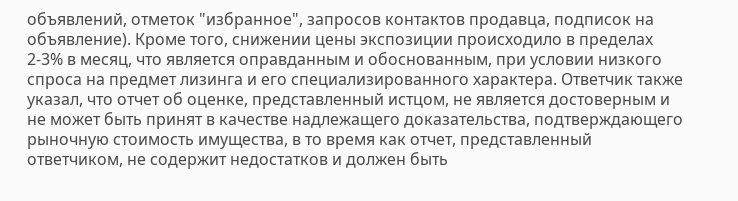объявлений, отметок "избранное", запросов контактов продавца, подписок на объявление). Кроме того, снижении цены экспозиции происходило в пределах 2-3% в месяц, что является оправданным и обоснованным, при условии низкого спроса на предмет лизинга и его специализированного характера. Ответчик также указал, что отчет об оценке, представленный истцом, не является достоверным и не может быть принят в качестве надлежащего доказательства, подтверждающего рыночную стоимость имущества, в то время как отчет, представленный ответчиком, не содержит недостатков и должен быть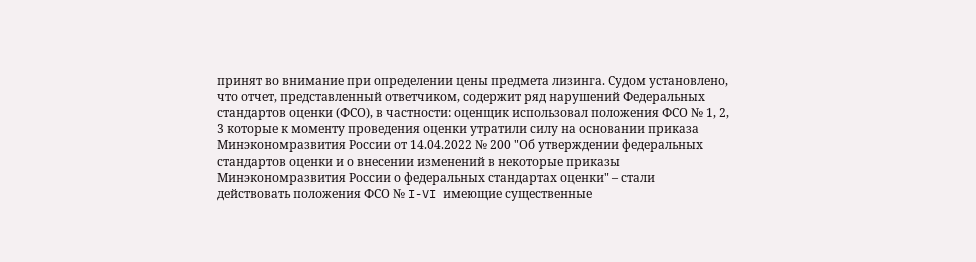принят во внимание при определении цены предмета лизинга. Судом установлено, что отчет, представленный ответчиком, содержит ряд нарушений Федеральных стандартов оценки (ФСО), в частности: оценщик использовал положения ФСО № 1, 2, 3 которые к моменту проведения оценки утратили силу на основании приказа Минэкономразвития России от 14.04.2022 № 200 "Об утверждении федеральных стандартов оценки и о внесении изменений в некоторые приказы Минэкономразвития России о федеральных стандартах оценки" – стали действовать положения ФСО № I-VI имеющие существенные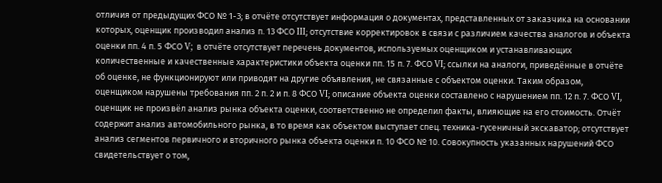отличия от предыдущих ФСО № 1-3; в отчёте отсутствует информация о документах, представленных от заказчика на основании которых, оценщик производил анализ п. 13 ФСО Ⅲ; отсутствие корректировок в связи с различием качества аналогов и объекта оценки пп. 4 п. 5 ФСО V; в отчёте отсутствует перечень документов, используемых оценщиком и устанавливающих количественные и качественные характеристики объекта оценки пп. 15 п. 7. ФСО Ⅵ; ссылки на аналоги, приведённые в отчёте об оценке, не функционируют или приводят на другие объявления, не связанные с объектом оценки. Таким образом, оценщиком нарушены требования пп. 2 п. 2 и п. 8 ФСО Ⅵ; описание объекта оценки составлено с нарушением пп. 12 п. 7. ФСО Ⅵ, оценщик не произвёл анализ рынка объекта оценки, соответственно не определил факты, влияющие на его стоимость. Отчёт содержит анализ автомобильного рынка, в то время как объектом выступает спец. техника-гусеничный экскаватор; отсутствует анализ сегментов первичного и вторичного рынка объекта оценки п. 10 ФСО № 10. Совокупность указанных нарушений ФСО свидетельствует о том,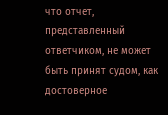что отчет, представленный ответчиком, не может быть принят судом, как достоверное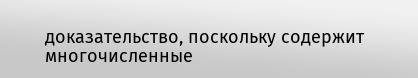доказательство, поскольку содержит многочисленные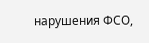нарушения ФСО,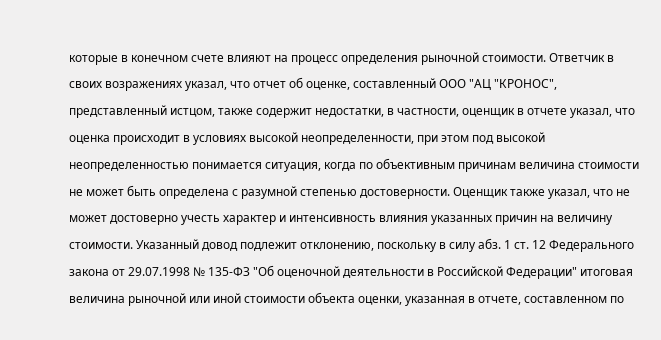которые в конечном счете влияют на процесс определения рыночной стоимости. Ответчик в своих возражениях указал, что отчет об оценке, составленный ООО "АЦ "КРОНОС", представленный истцом, также содержит недостатки, в частности, оценщик в отчете указал, что оценка происходит в условиях высокой неопределенности, при этом под высокой неопределенностью понимается ситуация, когда по объективным причинам величина стоимости не может быть определена с разумной степенью достоверности. Оценщик также указал, что не может достоверно учесть характер и интенсивность влияния указанных причин на величину стоимости. Указанный довод подлежит отклонению, поскольку в силу абз. 1 ст. 12 Федерального закона от 29.07.1998 № 135-ФЗ "Об оценочной деятельности в Российской Федерации" итоговая величина рыночной или иной стоимости объекта оценки, указанная в отчете, составленном по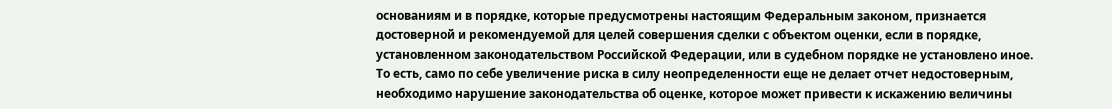основаниям и в порядке, которые предусмотрены настоящим Федеральным законом, признается достоверной и рекомендуемой для целей совершения сделки с объектом оценки, если в порядке, установленном законодательством Российской Федерации, или в судебном порядке не установлено иное. То есть, само по себе увеличение риска в силу неопределенности еще не делает отчет недостоверным, необходимо нарушение законодательства об оценке, которое может привести к искажению величины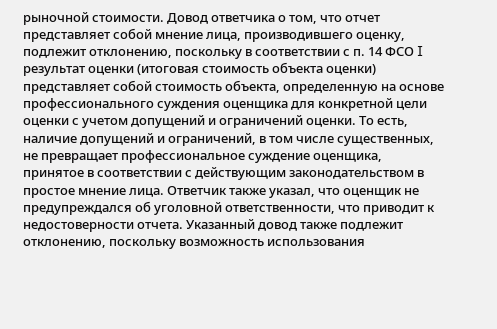рыночной стоимости. Довод ответчика о том, что отчет представляет собой мнение лица, производившего оценку, подлежит отклонению, поскольку в соответствии с п. 14 ФСО I результат оценки (итоговая стоимость объекта оценки) представляет собой стоимость объекта, определенную на основе профессионального суждения оценщика для конкретной цели оценки с учетом допущений и ограничений оценки. То есть, наличие допущений и ограничений, в том числе существенных, не превращает профессиональное суждение оценщика, принятое в соответствии с действующим законодательством в простое мнение лица. Ответчик также указал, что оценщик не предупреждался об уголовной ответственности, что приводит к недостоверности отчета. Указанный довод также подлежит отклонению, поскольку возможность использования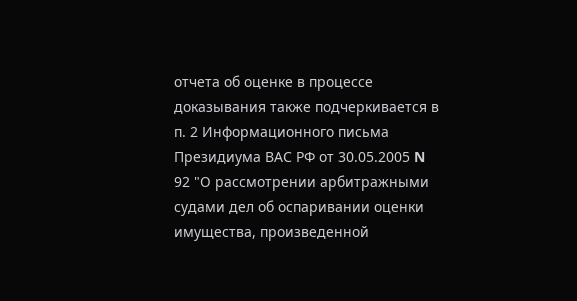отчета об оценке в процессе доказывания также подчеркивается в п. 2 Информационного письма Президиума ВАС РФ от 30.05.2005 N 92 "О рассмотрении арбитражными судами дел об оспаривании оценки имущества, произведенной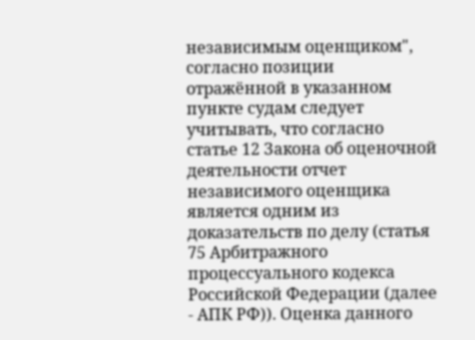независимым оценщиком", согласно позиции отражённой в указанном пункте судам следует учитывать, что согласно статье 12 Закона об оценочной деятельности отчет независимого оценщика является одним из доказательств по делу (статья 75 Арбитражного процессуального кодекса Российской Федерации (далее - АПК РФ)). Оценка данного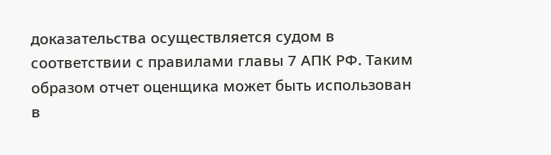доказательства осуществляется судом в соответствии с правилами главы 7 АПК РФ. Таким образом отчет оценщика может быть использован в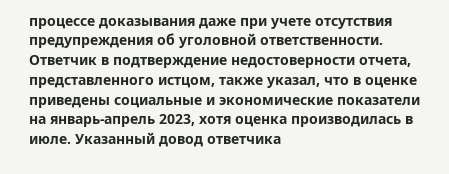процессе доказывания даже при учете отсутствия предупреждения об уголовной ответственности. Ответчик в подтверждение недостоверности отчета, представленного истцом, также указал, что в оценке приведены социальные и экономические показатели на январь-апрель 2023, хотя оценка производилась в июле. Указанный довод ответчика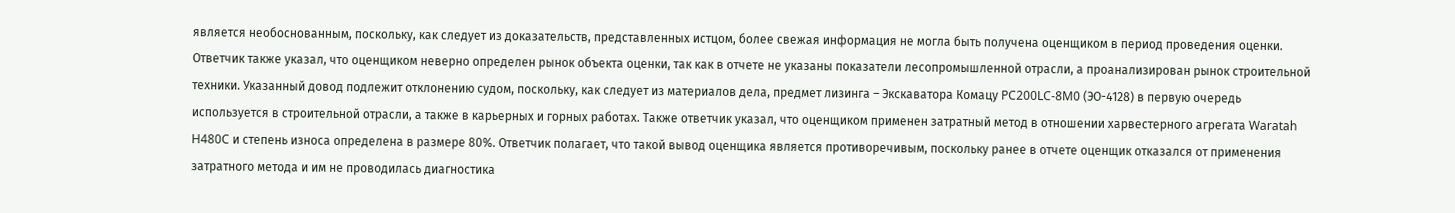является необоснованным, поскольку, как следует из доказательств, представленных истцом, более свежая информация не могла быть получена оценщиком в период проведения оценки. Ответчик также указал, что оценщиком неверно определен рынок объекта оценки, так как в отчете не указаны показатели лесопромышленной отрасли, а проанализирован рынок строительной техники. Указанный довод подлежит отклонению судом, поскольку, как следует из материалов дела, предмет лизинга – Экскаватора Комацу PC200LC-8M0 (ЭО-4128) в первую очередь используется в строительной отрасли, а также в карьерных и горных работах. Также ответчик указал, что оценщиком применен затратный метод в отношении харвестерного агрегата Waratah H480C и степень износа определена в размере 80%. Ответчик полагает, что такой вывод оценщика является противоречивым, поскольку ранее в отчете оценщик отказался от применения затратного метода и им не проводилась диагностика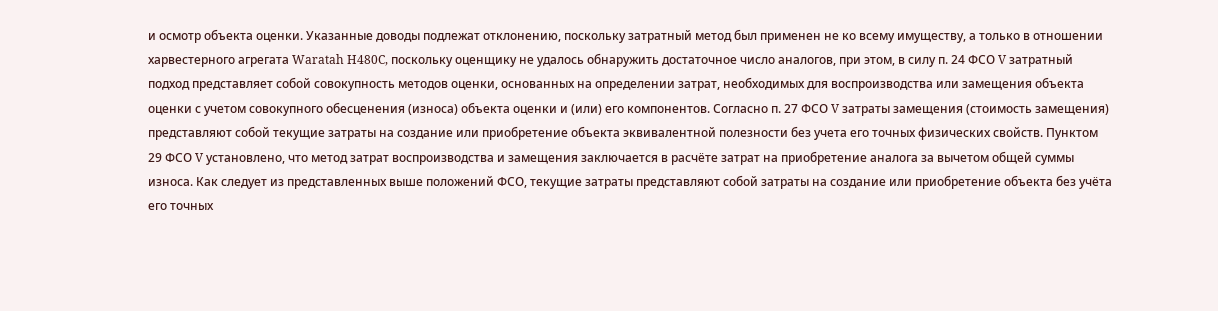и осмотр объекта оценки. Указанные доводы подлежат отклонению, поскольку затратный метод был применен не ко всему имуществу, а только в отношении харвестерного агрегата Waratah H480C, поскольку оценщику не удалось обнаружить достаточное число аналогов, при этом, в силу п. 24 ФСО V затратный подход представляет собой совокупность методов оценки, основанных на определении затрат, необходимых для воспроизводства или замещения объекта оценки с учетом совокупного обесценения (износа) объекта оценки и (или) его компонентов. Согласно п. 27 ФСО V затраты замещения (стоимость замещения) представляют собой текущие затраты на создание или приобретение объекта эквивалентной полезности без учета его точных физических свойств. Пунктом 29 ФСО V установлено, что метод затрат воспроизводства и замещения заключается в расчёте затрат на приобретение аналога за вычетом общей суммы износа. Как следует из представленных выше положений ФСО, текущие затраты представляют собой затраты на создание или приобретение объекта без учёта его точных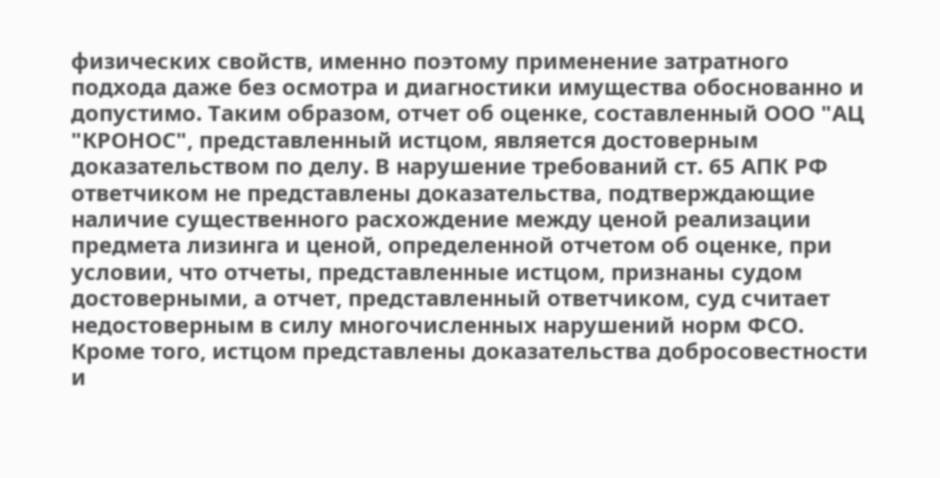физических свойств, именно поэтому применение затратного подхода даже без осмотра и диагностики имущества обоснованно и допустимо. Таким образом, отчет об оценке, составленный ООО "АЦ "КРОНОС", представленный истцом, является достоверным доказательством по делу. В нарушение требований ст. 65 АПК РФ ответчиком не представлены доказательства, подтверждающие наличие существенного расхождение между ценой реализации предмета лизинга и ценой, определенной отчетом об оценке, при условии, что отчеты, представленные истцом, признаны судом достоверными, а отчет, представленный ответчиком, суд считает недостоверным в силу многочисленных нарушений норм ФСО. Кроме того, истцом представлены доказательства добросовестности и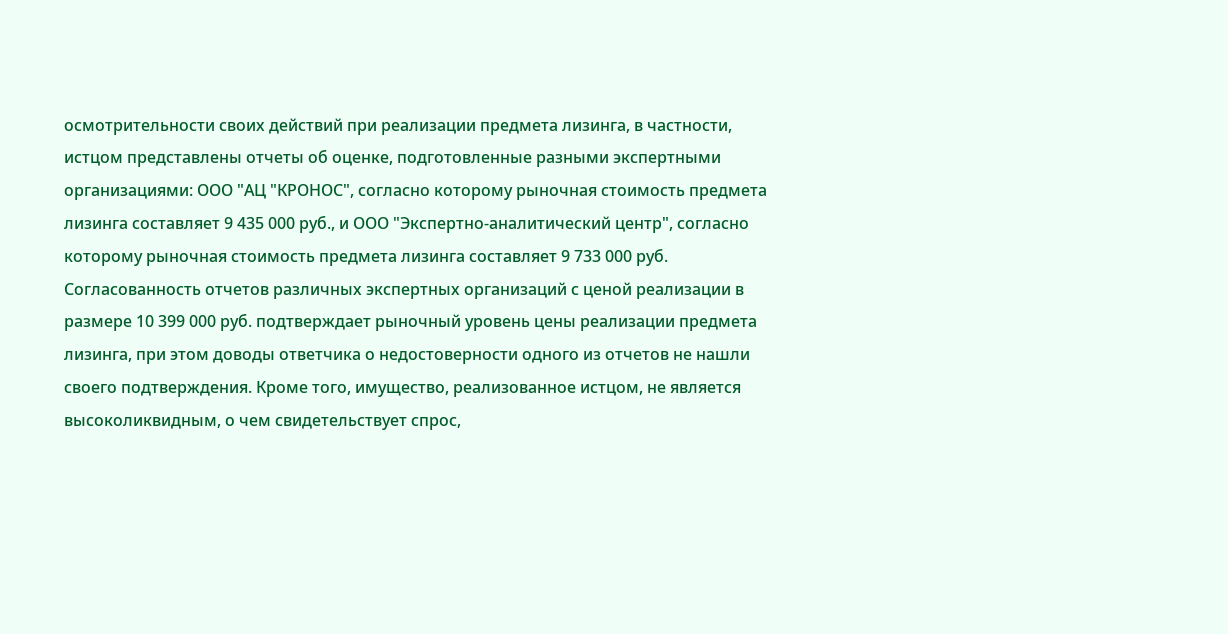осмотрительности своих действий при реализации предмета лизинга, в частности, истцом представлены отчеты об оценке, подготовленные разными экспертными организациями: ООО "АЦ "КРОНОС", согласно которому рыночная стоимость предмета лизинга составляет 9 435 000 руб., и ООО "Экспертно-аналитический центр", согласно которому рыночная стоимость предмета лизинга составляет 9 733 000 руб. Согласованность отчетов различных экспертных организаций с ценой реализации в размере 10 399 000 руб. подтверждает рыночный уровень цены реализации предмета лизинга, при этом доводы ответчика о недостоверности одного из отчетов не нашли своего подтверждения. Кроме того, имущество, реализованное истцом, не является высоколиквидным, о чем свидетельствует спрос,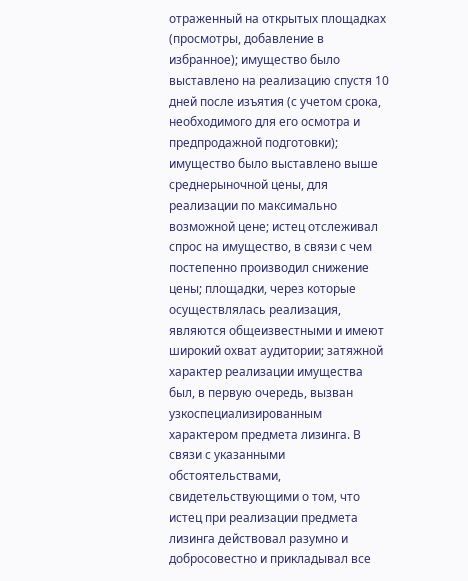отраженный на открытых площадках (просмотры, добавление в избранное); имущество было выставлено на реализацию спустя 10 дней после изъятия (с учетом срока, необходимого для его осмотра и предпродажной подготовки); имущество было выставлено выше среднерыночной цены, для реализации по максимально возможной цене; истец отслеживал спрос на имущество, в связи с чем постепенно производил снижение цены; площадки, через которые осуществлялась реализация, являются общеизвестными и имеют широкий охват аудитории; затяжной характер реализации имущества был, в первую очередь, вызван узкоспециализированным характером предмета лизинга. В связи с указанными обстоятельствами, свидетельствующими о том, что истец при реализации предмета лизинга действовал разумно и добросовестно и прикладывал все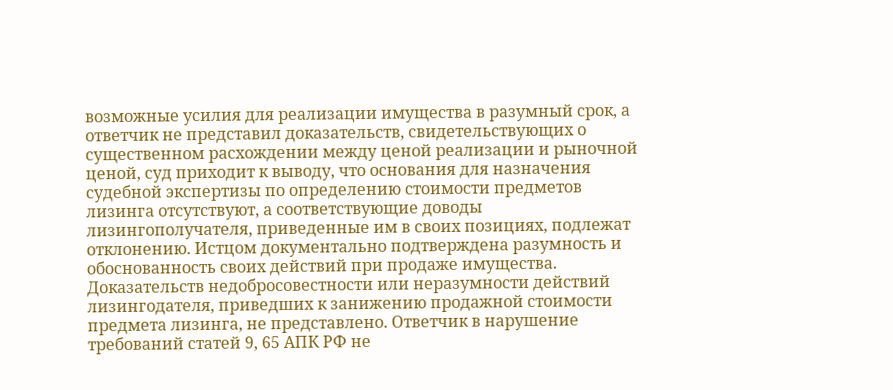возможные усилия для реализации имущества в разумный срок, а ответчик не представил доказательств, свидетельствующих о существенном расхождении между ценой реализации и рыночной ценой, суд приходит к выводу, что основания для назначения судебной экспертизы по определению стоимости предметов лизинга отсутствуют, а соответствующие доводы лизингополучателя, приведенные им в своих позициях, подлежат отклонению. Истцом документально подтверждена разумность и обоснованность своих действий при продаже имущества. Доказательств недобросовестности или неразумности действий лизингодателя, приведших к занижению продажной стоимости предмета лизинга, не представлено. Ответчик в нарушение требований статей 9, 65 АПК РФ не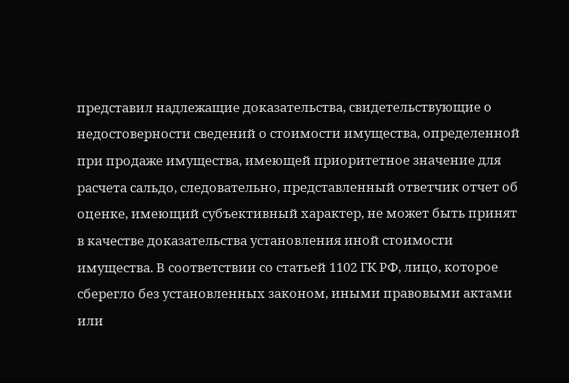представил надлежащие доказательства, свидетельствующие о недостоверности сведений о стоимости имущества, определенной при продаже имущества, имеющей приоритетное значение для расчета сальдо, следовательно, представленный ответчик отчет об оценке, имеющий субъективный характер, не может быть принят в качестве доказательства установления иной стоимости имущества. В соответствии со статьей 1102 ГК РФ, лицо, которое сберегло без установленных законом, иными правовыми актами или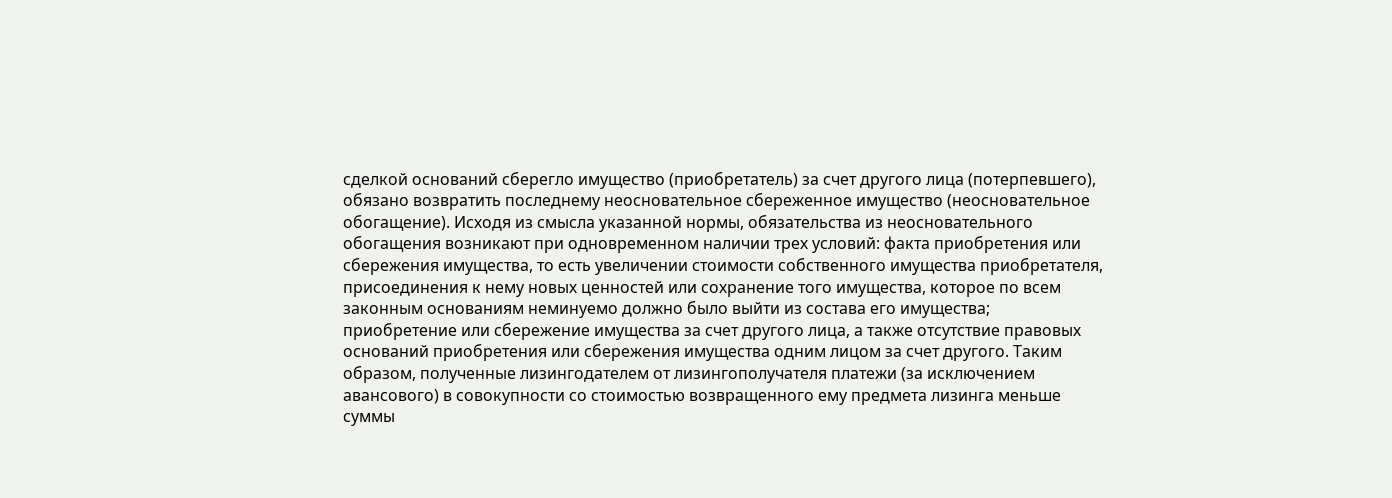сделкой оснований сберегло имущество (приобретатель) за счет другого лица (потерпевшего), обязано возвратить последнему неосновательное сбереженное имущество (неосновательное обогащение). Исходя из смысла указанной нормы, обязательства из неосновательного обогащения возникают при одновременном наличии трех условий: факта приобретения или сбережения имущества, то есть увеличении стоимости собственного имущества приобретателя, присоединения к нему новых ценностей или сохранение того имущества, которое по всем законным основаниям неминуемо должно было выйти из состава его имущества; приобретение или сбережение имущества за счет другого лица, а также отсутствие правовых оснований приобретения или сбережения имущества одним лицом за счет другого. Таким образом, полученные лизингодателем от лизингополучателя платежи (за исключением авансового) в совокупности со стоимостью возвращенного ему предмета лизинга меньше суммы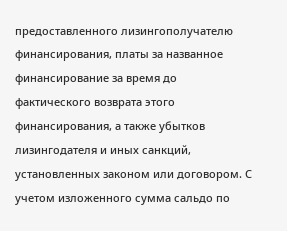предоставленного лизингополучателю финансирования, платы за названное финансирование за время до фактического возврата этого финансирования, а также убытков лизингодателя и иных санкций, установленных законом или договором. С учетом изложенного сумма сальдо по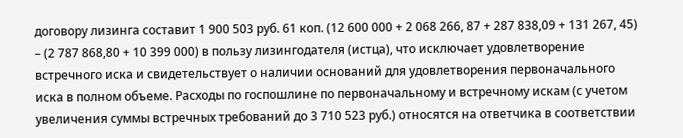договору лизинга составит 1 900 503 руб. 61 коп. (12 600 000 + 2 068 266, 87 + 287 838,09 + 131 267, 45) – (2 787 868,80 + 10 399 000) в пользу лизингодателя (истца), что исключает удовлетворение встречного иска и свидетельствует о наличии оснований для удовлетворения первоначального иска в полном объеме. Расходы по госпошлине по первоначальному и встречному искам (с учетом увеличения суммы встречных требований до 3 710 523 руб.) относятся на ответчика в соответствии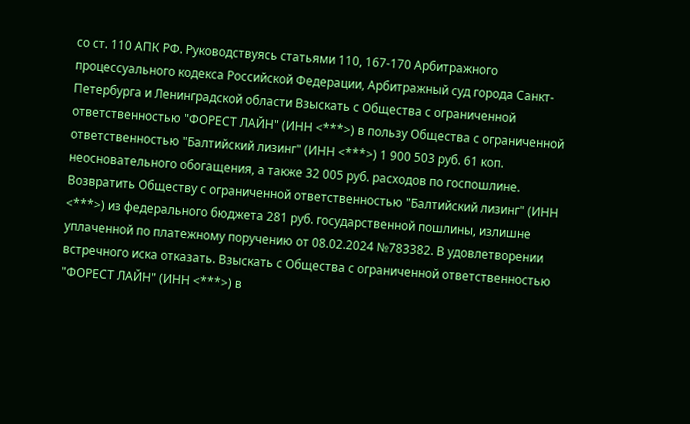со ст. 110 АПК РФ. Руководствуясь статьями 110, 167-170 Арбитражного процессуального кодекса Российской Федерации, Арбитражный суд города Санкт-Петербурга и Ленинградской области Взыскать с Общества с ограниченной ответственностью "ФОРЕСТ ЛАЙН" (ИНН <***>) в пользу Общества с ограниченной ответственностью "Балтийский лизинг" (ИНН <***>) 1 900 503 руб. 61 коп. неосновательного обогащения, а также 32 005 руб. расходов по госпошлине. Возвратить Обществу с ограниченной ответственностью "Балтийский лизинг" (ИНН <***>) из федерального бюджета 281 руб. государственной пошлины, излишне уплаченной по платежному поручению от 08.02.2024 №783382. В удовлетворении встречного иска отказать. Взыскать с Общества с ограниченной ответственностью "ФОРЕСТ ЛАЙН" (ИНН <***>) в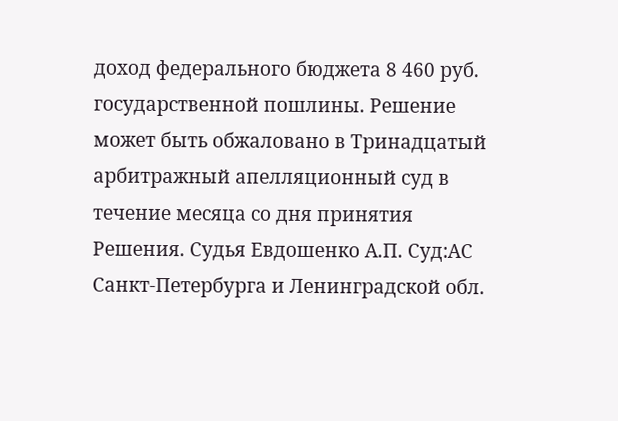доход федерального бюджета 8 460 руб. государственной пошлины. Решение может быть обжаловано в Тринадцатый арбитражный апелляционный суд в течение месяца со дня принятия Решения. Судья Евдошенко А.П. Суд:АС Санкт-Петербурга и Ленинградской обл.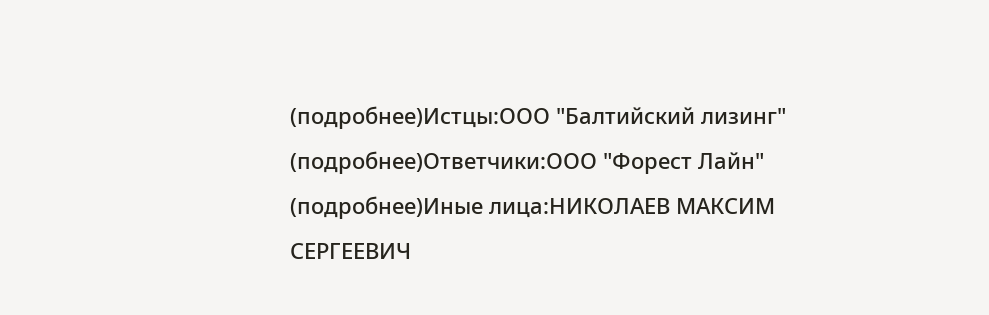(подробнее)Истцы:ООО "Балтийский лизинг" (подробнее)Ответчики:ООО "Форест Лайн" (подробнее)Иные лица:НИКОЛАЕВ МАКСИМ СЕРГЕЕВИЧ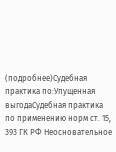(подробнее)Судебная практика по:Упущенная выгодаСудебная практика по применению норм ст. 15, 393 ГК РФ Неосновательное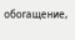обогащение,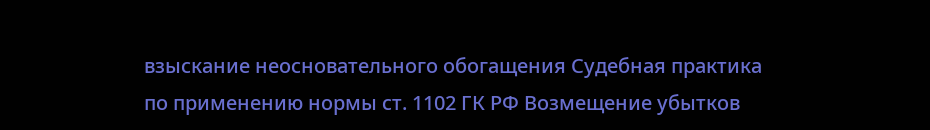взыскание неосновательного обогащения Судебная практика по применению нормы ст. 1102 ГК РФ Возмещение убытков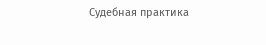Судебная практика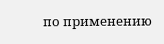по применению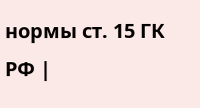нормы ст. 15 ГК РФ |